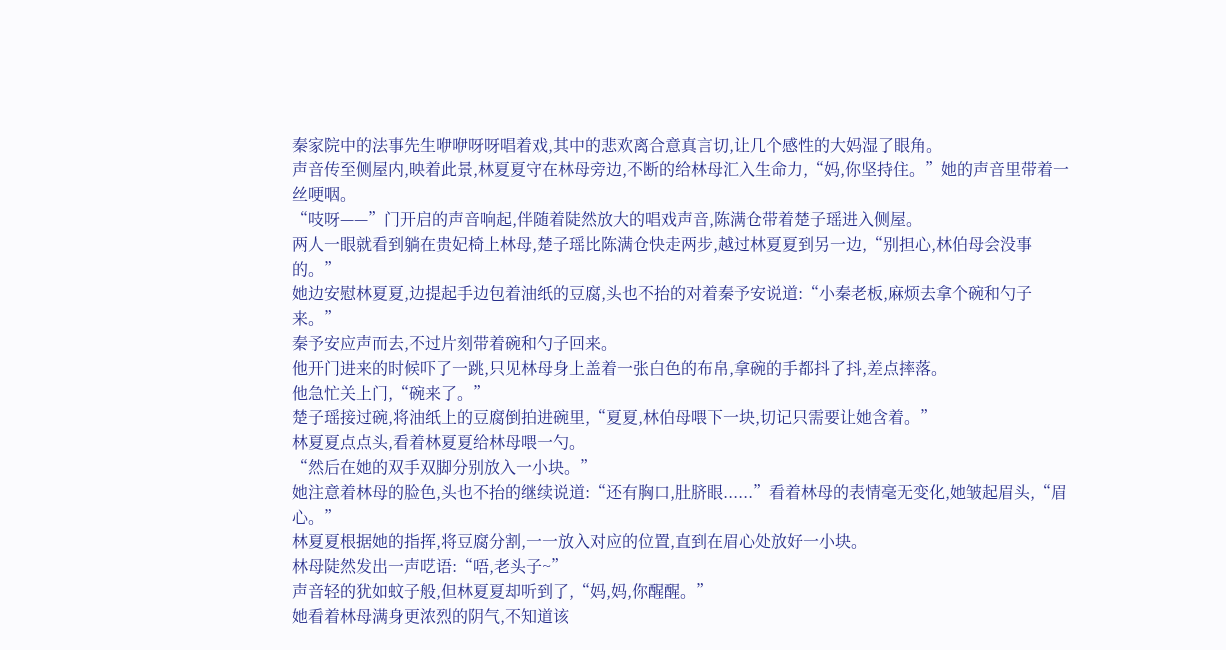秦家院中的法事先生咿咿呀呀唱着戏,其中的悲欢离合意真言切,让几个感性的大妈湿了眼角。
声音传至侧屋内,映着此景,林夏夏守在林母旁边,不断的给林母汇入生命力,“妈,你坚持住。”她的声音里带着一丝哽咽。
“吱呀——”门开启的声音响起,伴随着陡然放大的唱戏声音,陈满仓带着楚子瑶进入侧屋。
两人一眼就看到躺在贵妃椅上林母,楚子瑶比陈满仓快走两步,越过林夏夏到另一边,“别担心,林伯母会没事的。”
她边安慰林夏夏,边提起手边包着油纸的豆腐,头也不抬的对着秦予安说道:“小秦老板,麻烦去拿个碗和勺子来。”
秦予安应声而去,不过片刻带着碗和勺子回来。
他开门进来的时候吓了一跳,只见林母身上盖着一张白色的布帛,拿碗的手都抖了抖,差点摔落。
他急忙关上门,“碗来了。”
楚子瑶接过碗,将油纸上的豆腐倒拍进碗里,“夏夏,林伯母喂下一块,切记只需要让她含着。”
林夏夏点点头,看着林夏夏给林母喂一勺。
“然后在她的双手双脚分别放入一小块。”
她注意着林母的脸色,头也不抬的继续说道:“还有胸口,肚脐眼......”看着林母的表情毫无变化,她皱起眉头,“眉心。”
林夏夏根据她的指挥,将豆腐分割,一一放入对应的位置,直到在眉心处放好一小块。
林母陡然发出一声呓语:“唔,老头子~”
声音轻的犹如蚊子般,但林夏夏却听到了,“妈,妈,你醒醒。”
她看着林母满身更浓烈的阴气,不知道该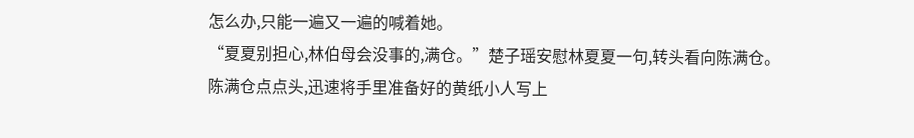怎么办,只能一遍又一遍的喊着她。
“夏夏别担心,林伯母会没事的,满仓。”楚子瑶安慰林夏夏一句,转头看向陈满仓。
陈满仓点点头,迅速将手里准备好的黄纸小人写上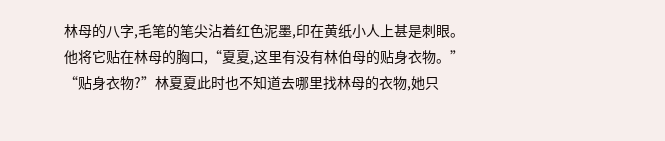林母的八字,毛笔的笔尖沾着红色泥墨,印在黄纸小人上甚是刺眼。
他将它贴在林母的胸口,“夏夏,这里有没有林伯母的贴身衣物。”
“贴身衣物?”林夏夏此时也不知道去哪里找林母的衣物,她只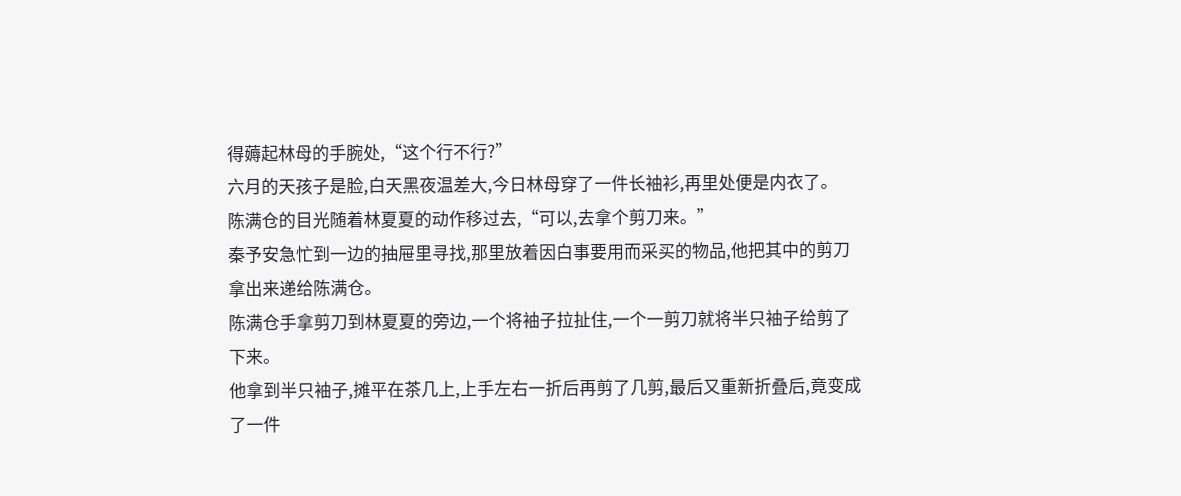得薅起林母的手腕处,“这个行不行?”
六月的天孩子是脸,白天黑夜温差大,今日林母穿了一件长袖衫,再里处便是内衣了。
陈满仓的目光随着林夏夏的动作移过去,“可以,去拿个剪刀来。”
秦予安急忙到一边的抽屉里寻找,那里放着因白事要用而采买的物品,他把其中的剪刀拿出来递给陈满仓。
陈满仓手拿剪刀到林夏夏的旁边,一个将袖子拉扯住,一个一剪刀就将半只袖子给剪了下来。
他拿到半只袖子,摊平在茶几上,上手左右一折后再剪了几剪,最后又重新折叠后,竟变成了一件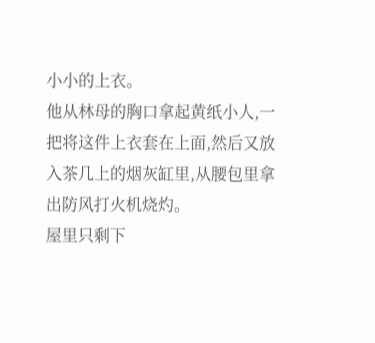小小的上衣。
他从林母的胸口拿起黄纸小人,一把将这件上衣套在上面,然后又放入茶几上的烟灰缸里,从腰包里拿出防风打火机烧灼。
屋里只剩下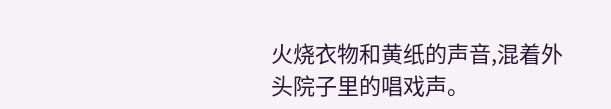火烧衣物和黄纸的声音,混着外头院子里的唱戏声。